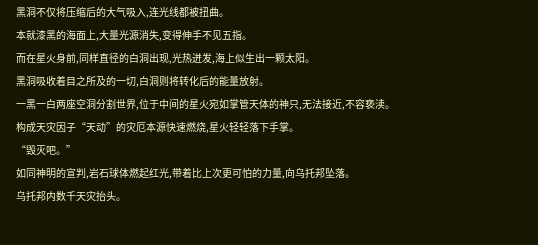黑洞不仅将压缩后的大气吸入,连光线都被扭曲。
本就漆黑的海面上,大量光源消失,变得伸手不见五指。
而在星火身前,同样直径的白洞出现,光热迸发,海上似生出一颗太阳。
黑洞吸收着目之所及的一切,白洞则将转化后的能量放射。
一黑一白两座空洞分割世界,位于中间的星火宛如掌管天体的神只,无法接近,不容亵渎。
构成天灾因子“天动”的灾厄本源快速燃烧,星火轻轻落下手掌。
“毁灭吧。”
如同神明的宣判,岩石球体燃起红光,带着比上次更可怕的力量,向乌托邦坠落。
乌托邦内数千天灾抬头。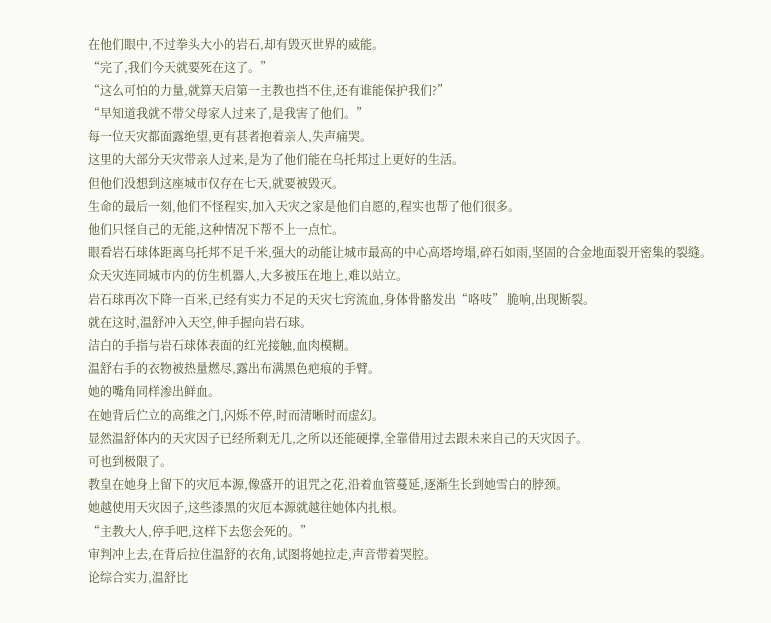在他们眼中,不过拳头大小的岩石,却有毁灭世界的威能。
“完了,我们今天就要死在这了。”
“这么可怕的力量,就算天启第一主教也挡不住,还有谁能保护我们?”
“早知道我就不带父母家人过来了,是我害了他们。”
每一位天灾都面露绝望,更有甚者抱着亲人,失声痛哭。
这里的大部分天灾带亲人过来,是为了他们能在乌托邦过上更好的生活。
但他们没想到这座城市仅存在七天,就要被毁灭。
生命的最后一刻,他们不怪程实,加入天灾之家是他们自愿的,程实也帮了他们很多。
他们只怪自己的无能,这种情况下帮不上一点忙。
眼看岩石球体距离乌托邦不足千米,强大的动能让城市最高的中心高塔垮塌,碎石如雨,坚固的合金地面裂开密集的裂缝。
众天灾连同城市内的仿生机器人,大多被压在地上,难以站立。
岩石球再次下降一百米,已经有实力不足的天灾七窍流血,身体骨骼发出“咯吱” 脆响,出现断裂。
就在这时,温舒冲入天空,伸手握向岩石球。
洁白的手指与岩石球体表面的红光接触,血肉模糊。
温舒右手的衣物被热量燃尽,露出布满黑色疤痕的手臂。
她的嘴角同样渗出鲜血。
在她背后伫立的高维之门,闪烁不停,时而清晰时而虚幻。
显然温舒体内的天灾因子已经所剩无几,之所以还能硬撑,全靠借用过去跟未来自己的天灾因子。
可也到极限了。
教皇在她身上留下的灾厄本源,像盛开的诅咒之花,沿着血管蔓延,逐渐生长到她雪白的脖颈。
她越使用天灾因子,这些漆黑的灾厄本源就越往她体内扎根。
“主教大人,停手吧,这样下去您会死的。”
审判冲上去,在背后拉住温舒的衣角,试图将她拉走,声音带着哭腔。
论综合实力,温舒比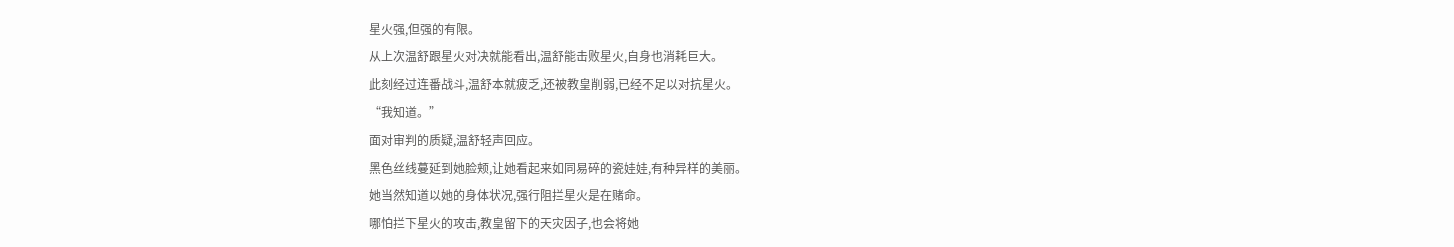星火强,但强的有限。
从上次温舒跟星火对决就能看出,温舒能击败星火,自身也消耗巨大。
此刻经过连番战斗,温舒本就疲乏,还被教皇削弱,已经不足以对抗星火。
“我知道。”
面对审判的质疑,温舒轻声回应。
黑色丝线蔓延到她脸颊,让她看起来如同易碎的瓷娃娃,有种异样的美丽。
她当然知道以她的身体状况,强行阻拦星火是在赌命。
哪怕拦下星火的攻击,教皇留下的天灾因子,也会将她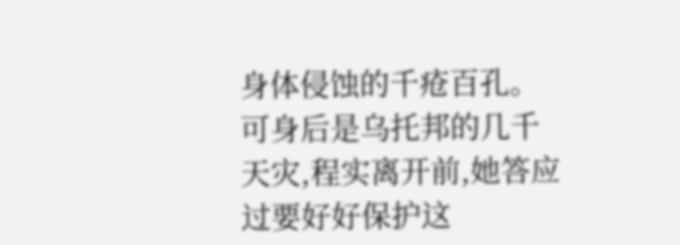身体侵蚀的千疮百孔。
可身后是乌托邦的几千天灾,程实离开前,她答应过要好好保护这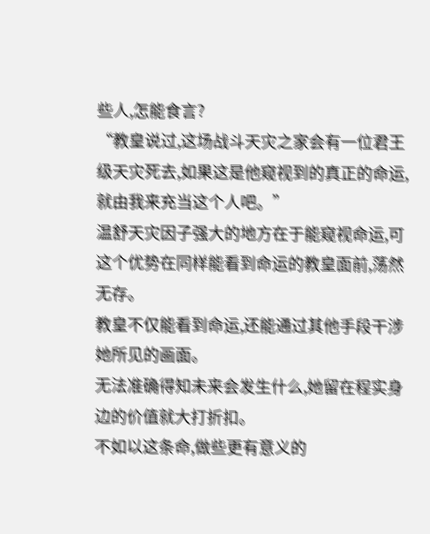些人,怎能食言?
“教皇说过,这场战斗天灾之家会有一位君王级天灾死去,如果这是他窥视到的真正的命运,就由我来充当这个人吧。”
温舒天灾因子强大的地方在于能窥视命运,可这个优势在同样能看到命运的教皇面前,荡然无存。
教皇不仅能看到命运,还能通过其他手段干涉她所见的画面。
无法准确得知未来会发生什么,她留在程实身边的价值就大打折扣。
不如以这条命,做些更有意义的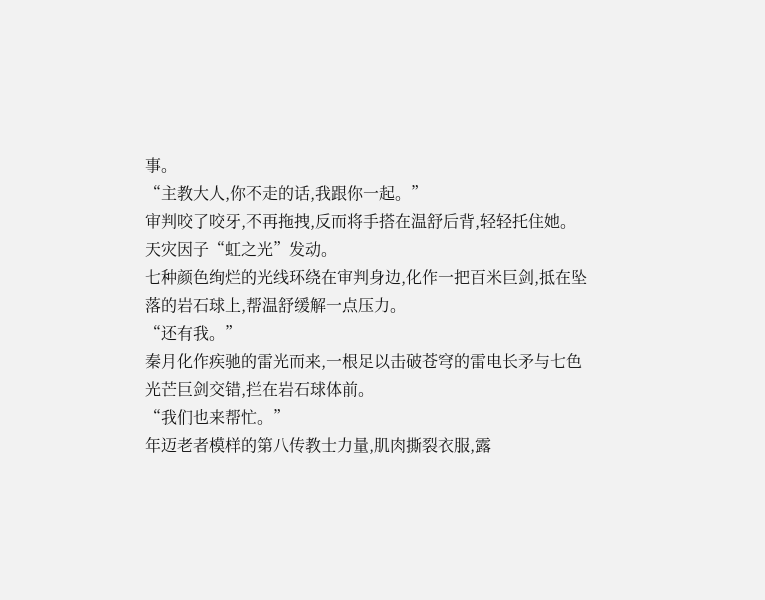事。
“主教大人,你不走的话,我跟你一起。”
审判咬了咬牙,不再拖拽,反而将手搭在温舒后背,轻轻托住她。
天灾因子“虹之光”发动。
七种颜色绚烂的光线环绕在审判身边,化作一把百米巨剑,抵在坠落的岩石球上,帮温舒缓解一点压力。
“还有我。”
秦月化作疾驰的雷光而来,一根足以击破苍穹的雷电长矛与七色光芒巨剑交错,拦在岩石球体前。
“我们也来帮忙。”
年迈老者模样的第八传教士力量,肌肉撕裂衣服,露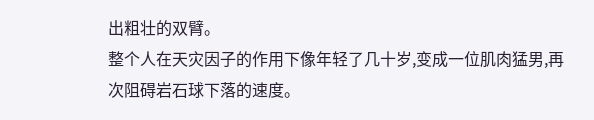出粗壮的双臂。
整个人在天灾因子的作用下像年轻了几十岁,变成一位肌肉猛男,再次阻碍岩石球下落的速度。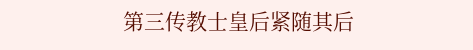第三传教士皇后紧随其后